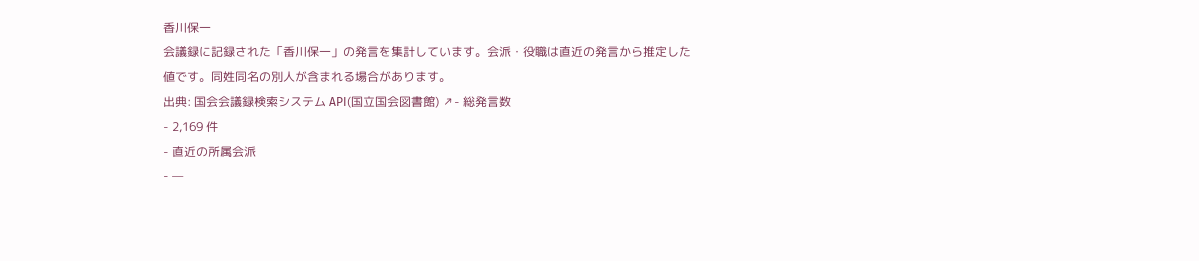香川保一
会議録に記録された「香川保一」の発言を集計しています。会派・役職は直近の発言から推定した値です。同姓同名の別人が含まれる場合があります。
出典: 国会会議録検索システム API(国立国会図書館) ↗- 総発言数
- 2,169 件
- 直近の所属会派
- —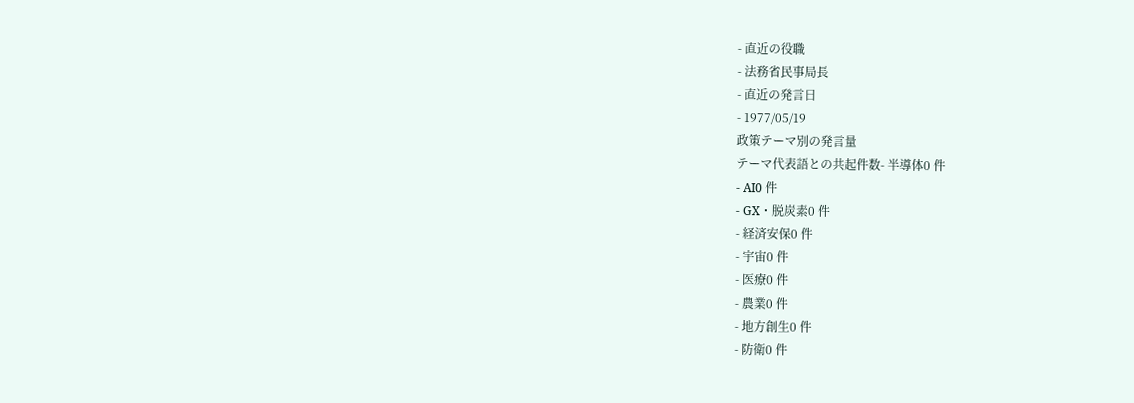- 直近の役職
- 法務省民事局長
- 直近の発言日
- 1977/05/19
政策テーマ別の発言量
テーマ代表語との共起件数- 半導体0 件
- AI0 件
- GX・脱炭素0 件
- 経済安保0 件
- 宇宙0 件
- 医療0 件
- 農業0 件
- 地方創生0 件
- 防衛0 件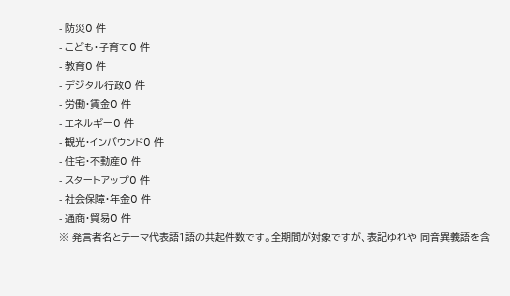- 防災0 件
- こども・子育て0 件
- 教育0 件
- デジタル行政0 件
- 労働・賃金0 件
- エネルギー0 件
- 観光・インバウンド0 件
- 住宅・不動産0 件
- スタートアップ0 件
- 社会保障・年金0 件
- 通商・貿易0 件
※ 発言者名とテーマ代表語1語の共起件数です。全期間が対象ですが、表記ゆれや 同音異義語を含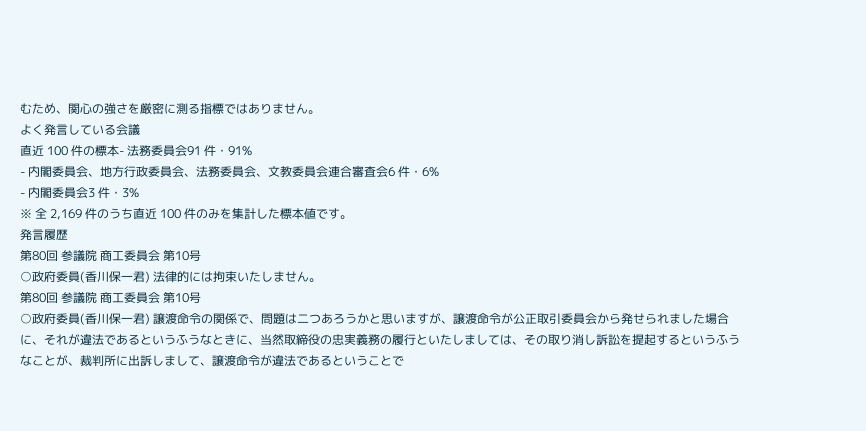むため、関心の強さを厳密に測る指標ではありません。
よく発言している会議
直近 100 件の標本- 法務委員会91 件・91%
- 内閣委員会、地方行政委員会、法務委員会、文教委員会連合審査会6 件・6%
- 内閣委員会3 件・3%
※ 全 2,169 件のうち直近 100 件のみを集計した標本値です。
発言履歴
第80回 参議院 商工委員会 第10号
○政府委員(香川保一君) 法律的には拘束いたしません。
第80回 参議院 商工委員会 第10号
○政府委員(香川保一君) 譲渡命令の関係で、問題は二つあろうかと思いますが、譲渡命令が公正取引委員会から発せられました場合に、それが違法であるというふうなときに、当然取締役の忠実義務の履行といたしましては、その取り消し訴訟を提起するというふうなことが、裁判所に出訴しまして、譲渡命令が違法であるということで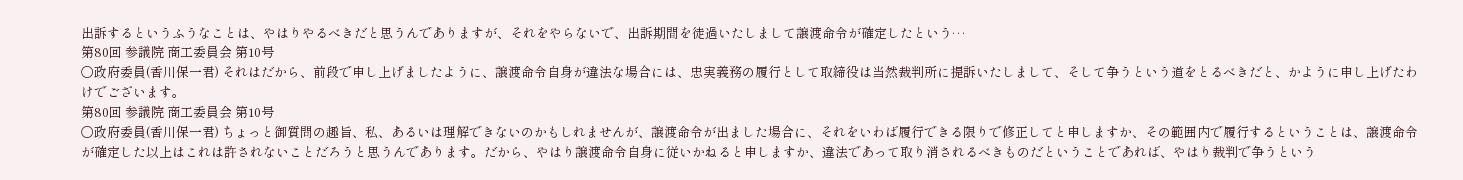出訴するというふうなことは、やはりやるべきだと思うんでありますが、それをやらないで、出訴期間を徒過いたしまして譲渡命令が確定したという…
第80回 参議院 商工委員会 第10号
○政府委員(香川保一君) それはだから、前段で申し上げましたように、譲渡命令自身が違法な場合には、忠実義務の履行として取締役は当然裁判所に提訴いたしまして、そして争うという道をとるべきだと、かように申し上げたわけでございます。
第80回 参議院 商工委員会 第10号
○政府委員(香川保一君) ちょっと御質問の趣旨、私、あるいは理解できないのかもしれませんが、譲渡命令が出ました場合に、それをいわば履行できる限りで修正してと申しますか、その範囲内で履行するということは、譲渡命令が確定した以上はこれは許されないことだろうと思うんであります。だから、やはり譲渡命令自身に従いかねると申しますか、違法であって取り消されるべきものだということであれば、やはり裁判で争うという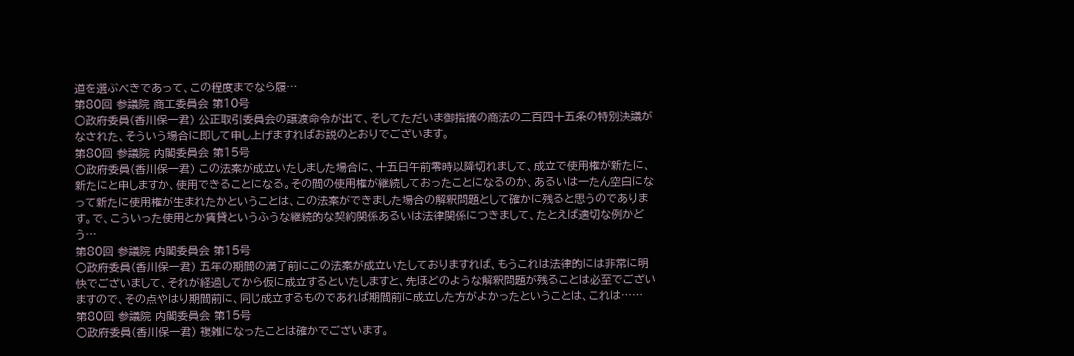道を選ぶべきであって、この程度までなら履…
第80回 参議院 商工委員会 第10号
○政府委員(香川保一君) 公正取引委員会の譲渡命令が出て、そしてただいま御指摘の商法の二百四十五条の特別決議がなされた、そういう場合に即して申し上げますればお説のとおりでございます。
第80回 参議院 内閣委員会 第15号
○政府委員(香川保一君) この法案が成立いたしました場合に、十五日午前零時以降切れまして、成立で使用権が新たに、新たにと申しますか、使用できることになる。その間の使用権が継続しておったことになるのか、あるいは一たん空白になって新たに使用権が生まれたかということは、この法案ができました場合の解釈問題として確かに残ると思うのであります。で、こういった使用とか賃貸というふうな継続的な契約関係あるいは法律関係につきまして、たとえば適切な例かどう…
第80回 参議院 内閣委員会 第15号
○政府委員(香川保一君) 五年の期間の満了前にこの法案が成立いたしておりますれば、もうこれは法律的には非常に明快でございまして、それが経過してから仮に成立するといたしますと、先ほどのような解釈問題が残ることは必至でございますので、その点やはり期間前に、同じ成立するものであれば期間前に成立した方がよかったということは、これは……
第80回 参議院 内閣委員会 第15号
○政府委員(香川保一君) 複雑になったことは確かでございます。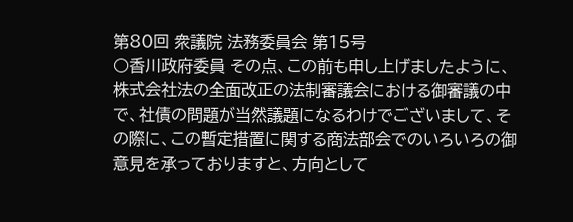第80回 衆議院 法務委員会 第15号
○香川政府委員 その点、この前も申し上げましたように、株式会社法の全面改正の法制審議会における御審議の中で、社債の問題が当然議題になるわけでございまして、その際に、この暫定措置に関する商法部会でのいろいろの御意見を承っておりますと、方向として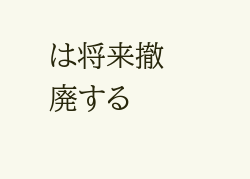は将来撤廃する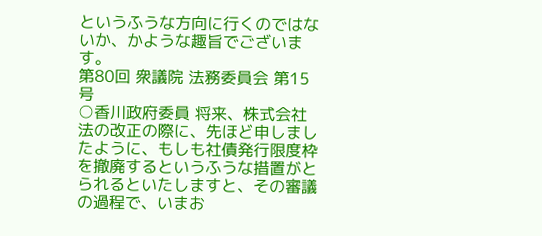というふうな方向に行くのではないか、かような趣旨でございます。
第80回 衆議院 法務委員会 第15号
○香川政府委員 将来、株式会社法の改正の際に、先ほど申しましたように、もしも社債発行限度枠を撤廃するというふうな措置がとられるといたしますと、その審議の過程で、いまお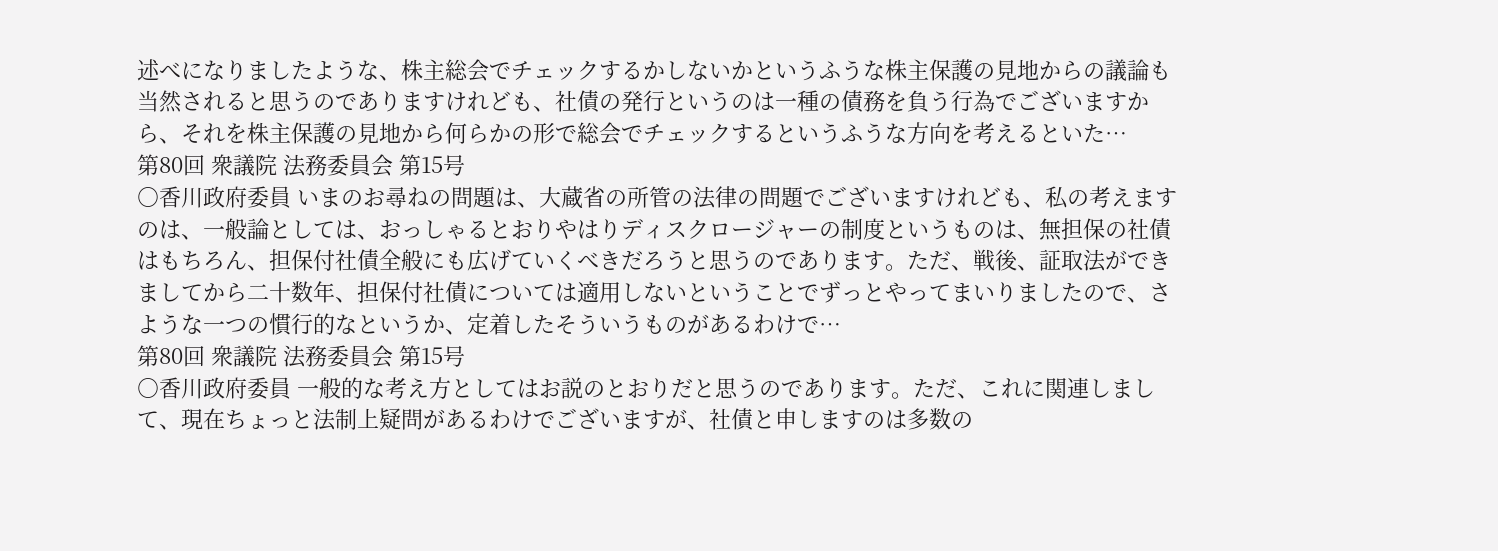述べになりましたような、株主総会でチェックするかしないかというふうな株主保護の見地からの議論も当然されると思うのでありますけれども、社債の発行というのは一種の債務を負う行為でございますから、それを株主保護の見地から何らかの形で総会でチェックするというふうな方向を考えるといた…
第80回 衆議院 法務委員会 第15号
○香川政府委員 いまのお尋ねの問題は、大蔵省の所管の法律の問題でございますけれども、私の考えますのは、一般論としては、おっしゃるとおりやはりディスクロージャーの制度というものは、無担保の社債はもちろん、担保付社債全般にも広げていくべきだろうと思うのであります。ただ、戦後、証取法ができましてから二十数年、担保付社債については適用しないということでずっとやってまいりましたので、さような一つの慣行的なというか、定着したそういうものがあるわけで…
第80回 衆議院 法務委員会 第15号
○香川政府委員 一般的な考え方としてはお説のとおりだと思うのであります。ただ、これに関連しまして、現在ちょっと法制上疑問があるわけでございますが、社債と申しますのは多数の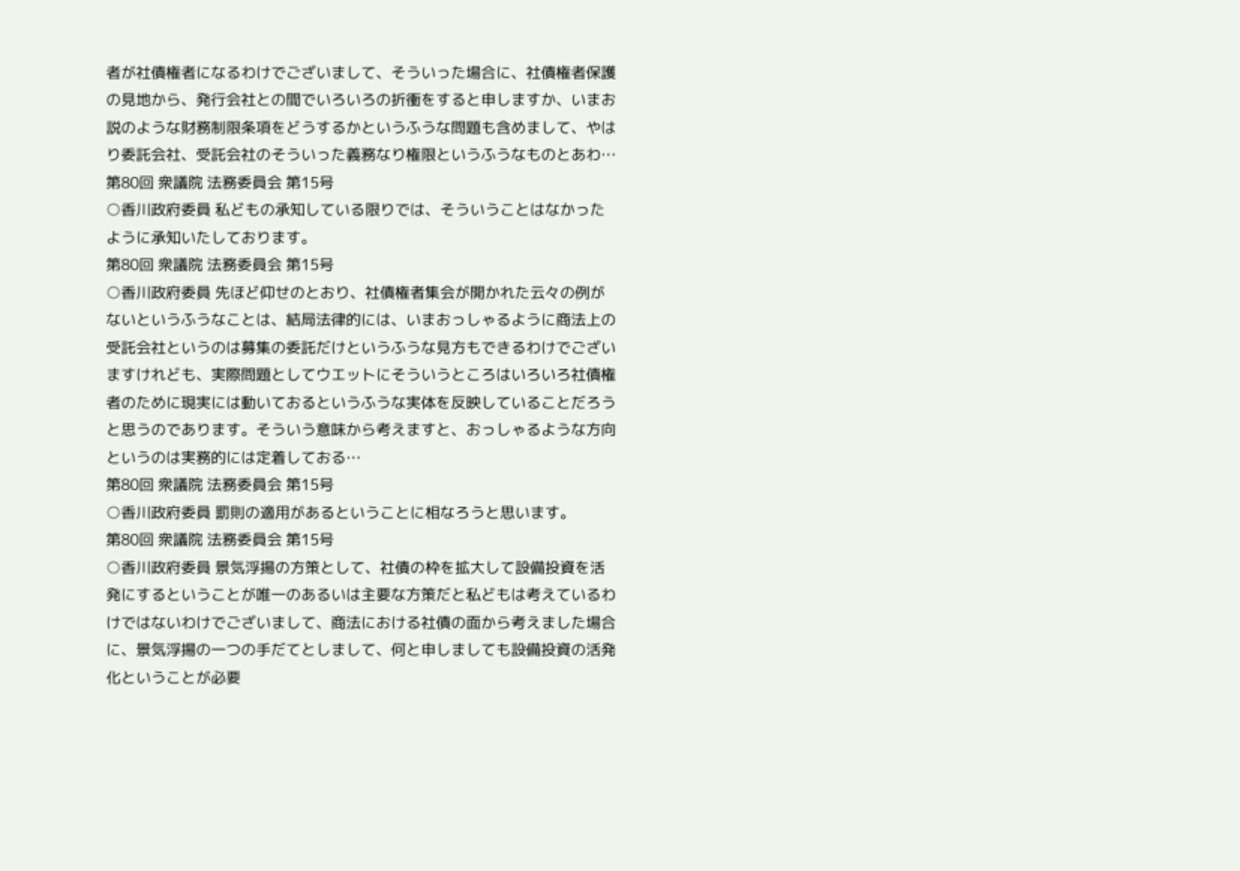者が社債権者になるわけでございまして、そういった場合に、社債権者保護の見地から、発行会社との間でいろいろの折衝をすると申しますか、いまお説のような財務制限条項をどうするかというふうな問題も含めまして、やはり委託会社、受託会社のそういった義務なり権限というふうなものとあわ…
第80回 衆議院 法務委員会 第15号
○香川政府委員 私どもの承知している限りでは、そういうことはなかったように承知いたしております。
第80回 衆議院 法務委員会 第15号
○香川政府委員 先ほど仰せのとおり、社債権者集会が開かれた云々の例がないというふうなことは、結局法律的には、いまおっしゃるように商法上の受託会社というのは募集の委託だけというふうな見方もできるわけでございますけれども、実際問題としてウエットにそういうところはいろいろ社債権者のために現実には動いておるというふうな実体を反映していることだろうと思うのであります。そういう意味から考えますと、おっしゃるような方向というのは実務的には定着しておる…
第80回 衆議院 法務委員会 第15号
○香川政府委員 罰則の適用があるということに相なろうと思います。
第80回 衆議院 法務委員会 第15号
○香川政府委員 景気浮揚の方策として、社債の枠を拡大して設備投資を活発にするということが唯一のあるいは主要な方策だと私どもは考えているわけではないわけでございまして、商法における社債の面から考えました場合に、景気浮揚の一つの手だてとしまして、何と申しましても設備投資の活発化ということが必要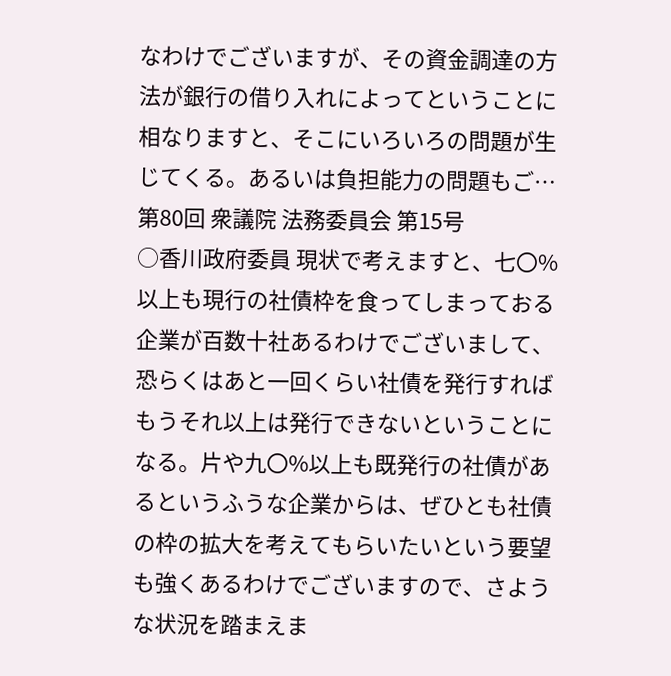なわけでございますが、その資金調達の方法が銀行の借り入れによってということに相なりますと、そこにいろいろの問題が生じてくる。あるいは負担能力の問題もご…
第80回 衆議院 法務委員会 第15号
○香川政府委員 現状で考えますと、七〇%以上も現行の社債枠を食ってしまっておる企業が百数十社あるわけでございまして、恐らくはあと一回くらい社債を発行すればもうそれ以上は発行できないということになる。片や九〇%以上も既発行の社債があるというふうな企業からは、ぜひとも社債の枠の拡大を考えてもらいたいという要望も強くあるわけでございますので、さような状況を踏まえま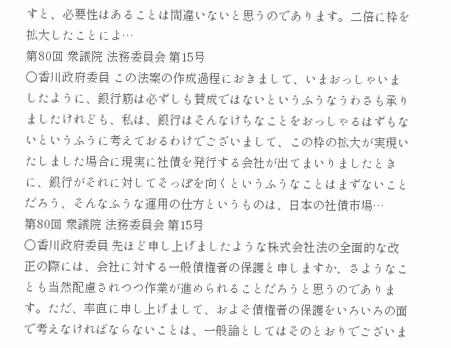すと、必要性はあることは間違いないと思うのであります。二倍に枠を拡大したことによ…
第80回 衆議院 法務委員会 第15号
○香川政府委員 この法案の作成過程におきまして、いまおっしゃいましたように、銀行筋は必ずしも賛成ではないというふうなうわさも承りましたけれども、私は、銀行はそんなけちなことをおっしゃるはずもないというふうに考えておるわけでございまして、この枠の拡大が実現いたしました場合に現実に社債を発行する会社が出てまいりましたときに、銀行がそれに対してそっぽを向くというふうなことはまずないことだろう、そんなふうな運用の仕方というものは、日本の社債市場…
第80回 衆議院 法務委員会 第15号
○香川政府委員 先ほど申し上げましたような株式会社法の全面的な改正の際には、会社に対する一般債権者の保護と申しますか、さようなことも当然配慮されつつ作業が進められることだろうと思うのであります。ただ、率直に申し上げまして、およそ債権者の保護をいろいろの面で考えなければならないことは、一般論としてはそのとおりでございま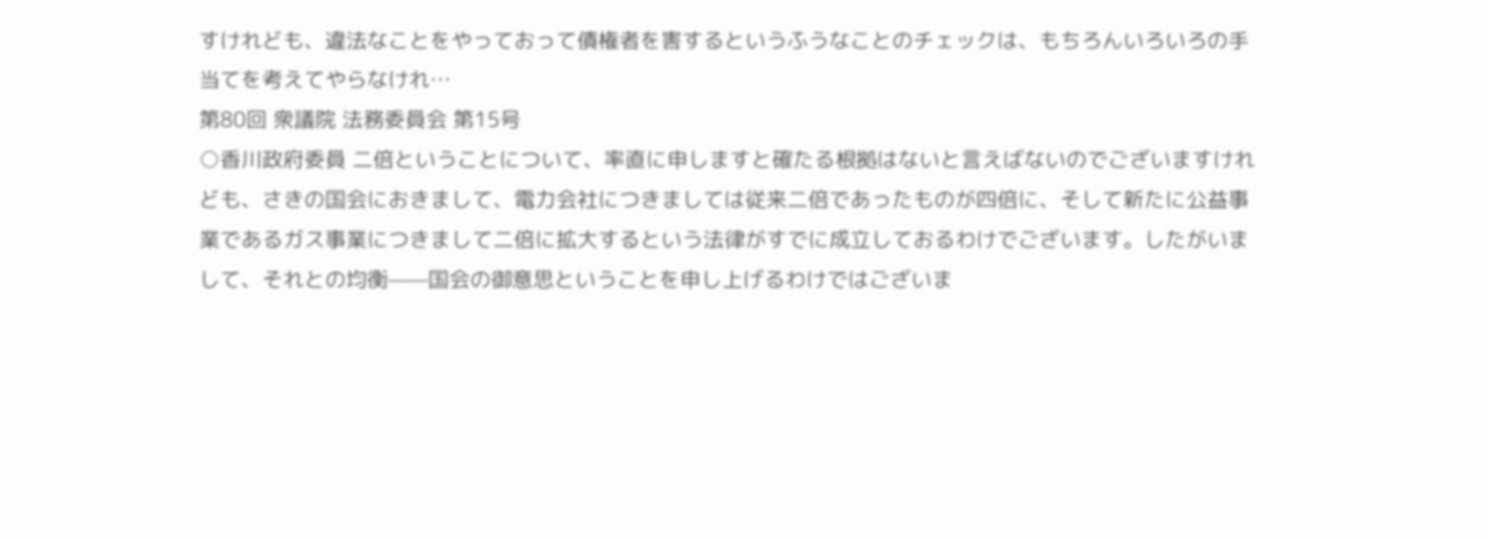すけれども、違法なことをやっておって債権者を害するというふうなことのチェックは、もちろんいろいろの手当てを考えてやらなけれ…
第80回 衆議院 法務委員会 第15号
○香川政府委員 二倍ということについて、率直に申しますと確たる根拠はないと言えばないのでございますけれども、さきの国会におきまして、電力会社につきましては従来二倍であったものが四倍に、そして新たに公益事業であるガス事業につきまして二倍に拡大するという法律がすでに成立しておるわけでございます。したがいまして、それとの均衡——国会の御意思ということを申し上げるわけではございま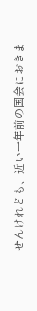せんけれども、近い一年前の国会におきま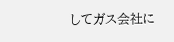してガス会社に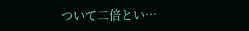ついて二倍とい…